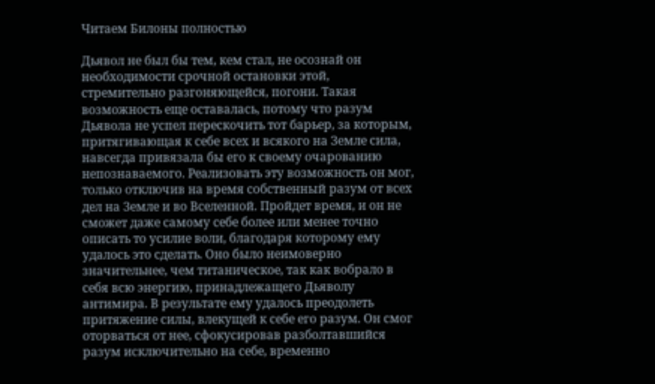Читаем Билоны полностью

Дьявол не был бы тем, кем стал, не осознай он необходимости срочной остановки этой, стремительно разгоняющейся, погони. Такая возможность еще оставалась, потому что разум Дьявола не успел перескочить тот барьер, за которым, притягивающая к себе всех и всякого на Земле сила, навсегда привязала бы его к своему очарованию непознаваемого. Реализовать эту возможность он мог, только отключив на время собственный разум от всех дел на Земле и во Вселенной. Пройдет время, и он не сможет даже самому себе более или менее точно описать то усилие воли, благодаря которому ему удалось это сделать. Оно было неимоверно значительнее, чем титаническое, так как вобрало в себя всю энергию, принадлежащего Дьяволу антимира. В результате ему удалось преодолеть притяжение силы, влекущей к себе его разум. Он смог оторваться от нее, сфокусировав разболтавшийся разум исключительно на себе, временно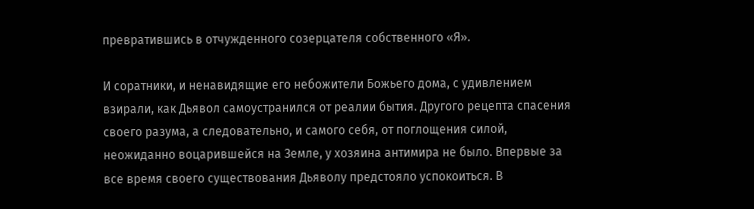превратившись в отчужденного созерцателя собственного «Я».

И соратники, и ненавидящие его небожители Божьего дома, с удивлением взирали, как Дьявол самоустранился от реалии бытия. Другого рецепта спасения своего разума, а следовательно, и самого себя, от поглощения силой, неожиданно воцарившейся на Земле, у хозяина антимира не было. Впервые за все время своего существования Дьяволу предстояло успокоиться. В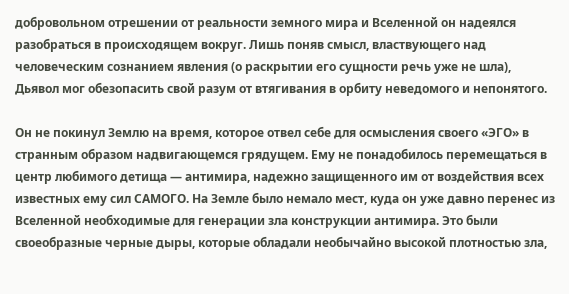добровольном отрешении от реальности земного мира и Вселенной он надеялся разобраться в происходящем вокруг. Лишь поняв смысл, властвующего над человеческим сознанием явления (о раскрытии его сущности речь уже не шла), Дьявол мог обезопасить свой разум от втягивания в орбиту неведомого и непонятого.

Он не покинул Землю на время, которое отвел себе для осмысления своего «ЭГО» в странным образом надвигающемся грядущем. Ему не понадобилось перемещаться в центр любимого детища — антимира, надежно защищенного им от воздействия всех известных ему сил САМОГО. На Земле было немало мест, куда он уже давно перенес из Вселенной необходимые для генерации зла конструкции антимира. Это были своеобразные черные дыры, которые обладали необычайно высокой плотностью зла,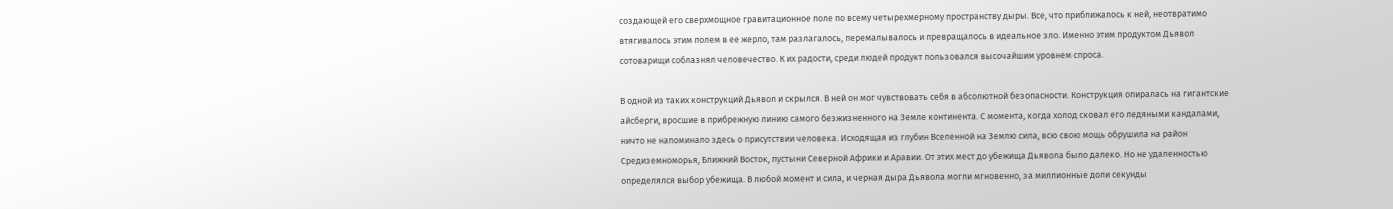создающей его сверхмощное гравитационное поле по всему четырехмерному пространству дыры. Все, что приближалось к ней, неотвратимо втягивалось этим полем в ее жерло, там разлагалось, перемалывалось и превращалось в идеальное зло. Именно этим продуктом Дьявол сотоварищи соблазнял человечество. К их радости, среди людей продукт пользовался высочайшим уровнем спроса.

В одной из таких конструкций Дьявол и скрылся. В ней он мог чувствовать себя в абсолютной безопасности. Конструкция опиралась на гигантские айсберги, вросшие в прибрежную линию самого безжизненного на Земле континента. С момента, когда холод сковал его ледяными кандалами, ничто не напоминало здесь о присутствии человека. Исходящая из глубин Вселенной на Землю сила, всю свою мощь обрушила на район Средиземноморья, Ближний Восток, пустыни Северной Африки и Аравии. От этих мест до убежища Дьявола было далеко. Но не удаленностью определялся выбор убежища. В любой момент и сила, и черная дыра Дьявола могли мгновенно, за миллионные доли секунды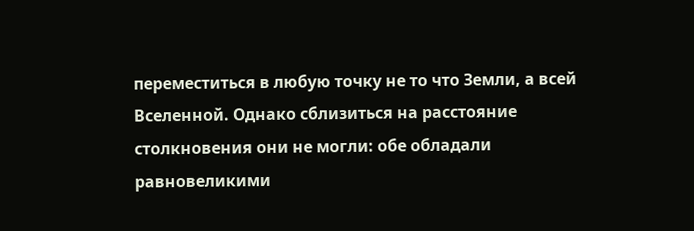переместиться в любую точку не то что Земли, а всей Вселенной. Однако сблизиться на расстояние столкновения они не могли: обе обладали равновеликими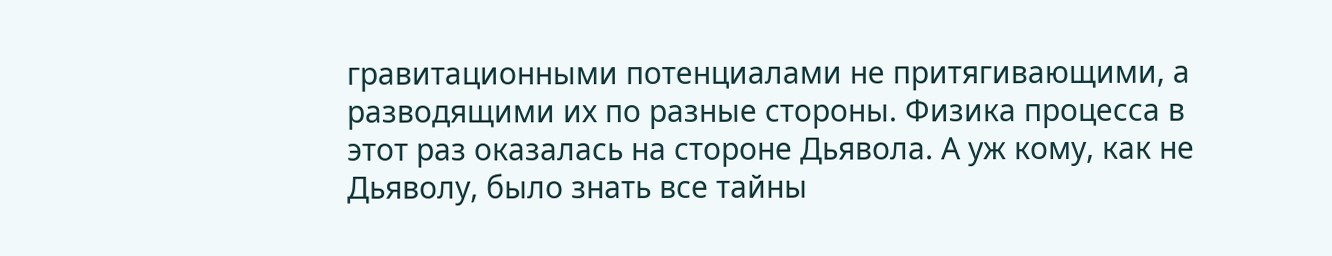гравитационными потенциалами не притягивающими, а разводящими их по разные стороны. Физика процесса в этот раз оказалась на стороне Дьявола. А уж кому, как не Дьяволу, было знать все тайны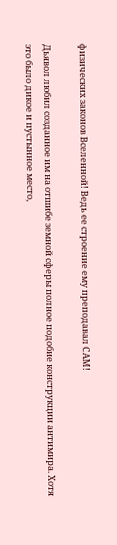физических законов Вселенной! Ведь ее строение ему преподавал САМ!

Дьявол любил созданное им на отшибе земной сферы полное подобие конструкции антимира. Хотя это было дикое и пустынное место,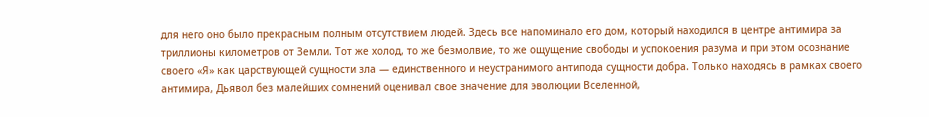для него оно было прекрасным полным отсутствием людей. Здесь все напоминало его дом, который находился в центре антимира за триллионы километров от Земли. Тот же холод, то же безмолвие, то же ощущение свободы и успокоения разума и при этом осознание своего «Я» как царствующей сущности зла — единственного и неустранимого антипода сущности добра. Только находясь в рамках своего антимира, Дьявол без малейших сомнений оценивал свое значение для эволюции Вселенной,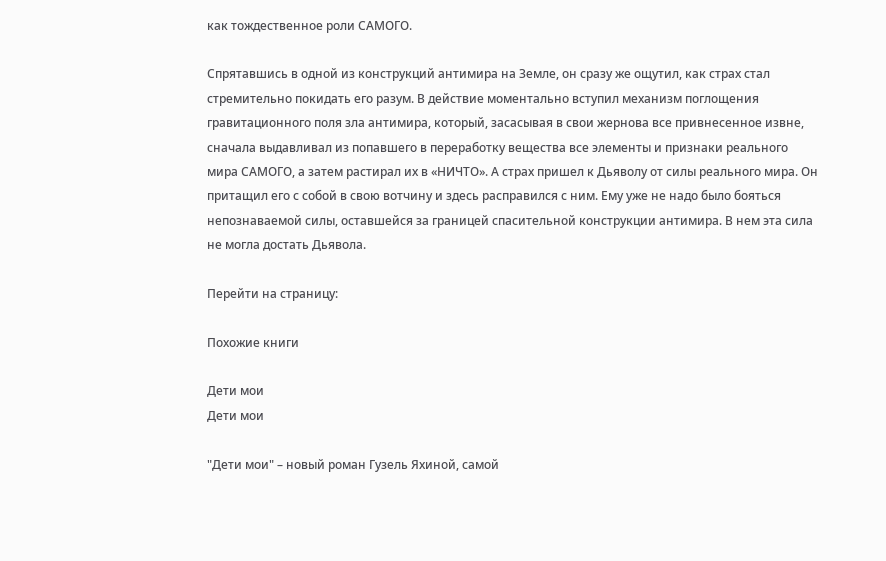как тождественное роли САМОГО.

Спрятавшись в одной из конструкций антимира на Земле, он сразу же ощутил, как страх стал стремительно покидать его разум. В действие моментально вступил механизм поглощения гравитационного поля зла антимира, который, засасывая в свои жернова все привнесенное извне, сначала выдавливал из попавшего в переработку вещества все элементы и признаки реального мира САМОГО, а затем растирал их в «НИЧТО». А страх пришел к Дьяволу от силы реального мира. Он притащил его с собой в свою вотчину и здесь расправился с ним. Ему уже не надо было бояться непознаваемой силы, оставшейся за границей спасительной конструкции антимира. В нем эта сила не могла достать Дьявола.

Перейти на страницу:

Похожие книги

Дети мои
Дети мои

"Дети мои" – новый роман Гузель Яхиной, самой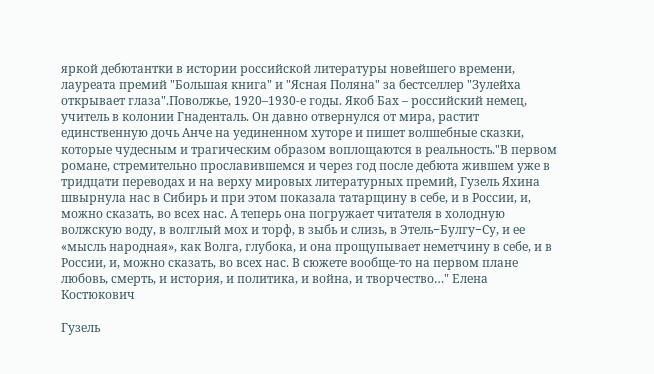яркой дебютантки в истории российской литературы новейшего времени, лауреата премий "Большая книга" и "Ясная Поляна" за бестселлер "Зулейха открывает глаза".Поволжье, 1920–1930-е годы. Якоб Бах – российский немец, учитель в колонии Гнаденталь. Он давно отвернулся от мира, растит единственную дочь Анче на уединенном хуторе и пишет волшебные сказки, которые чудесным и трагическим образом воплощаются в реальность."В первом романе, стремительно прославившемся и через год после дебюта жившем уже в тридцати переводах и на верху мировых литературных премий, Гузель Яхина швырнула нас в Сибирь и при этом показала татарщину в себе, и в России, и, можно сказать, во всех нас. А теперь она погружает читателя в холодную волжскую воду, в волглый мох и торф, в зыбь и слизь, в Этель−Булгу−Су, и ее «мысль народная», как Волга, глубока, и она прощупывает неметчину в себе, и в России, и, можно сказать, во всех нас. В сюжете вообще-то на первом плане любовь, смерть, и история, и политика, и война, и творчество…" Елена Костюкович

Гузель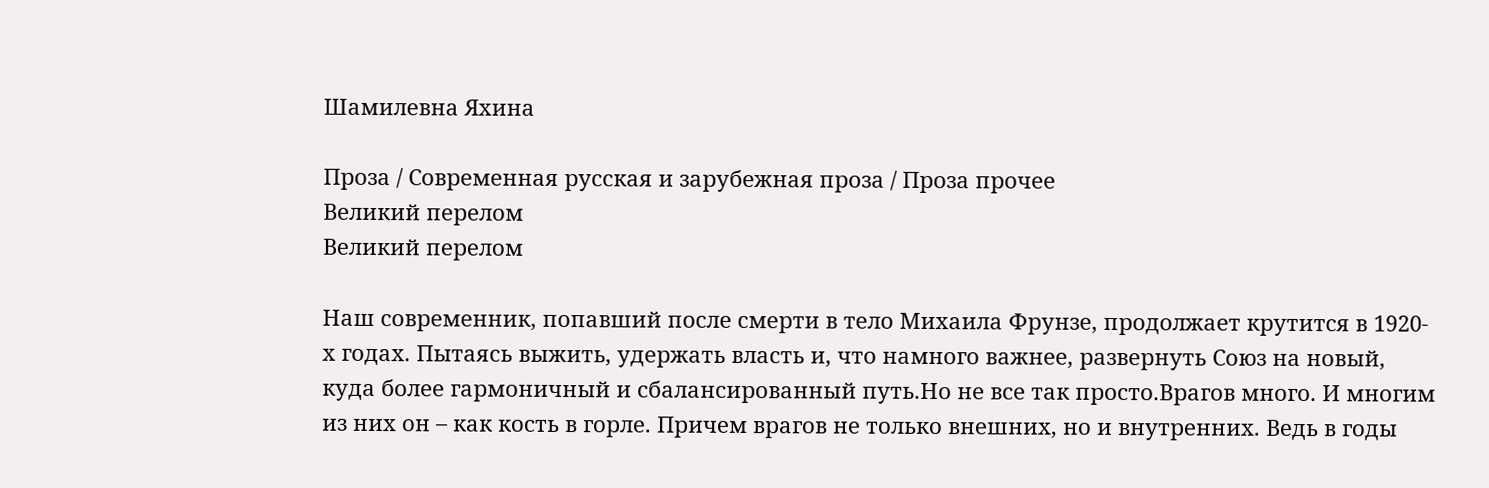Шамилевна Яхина

Проза / Современная русская и зарубежная проза / Проза прочее
Великий перелом
Великий перелом

Наш современник, попавший после смерти в тело Михаила Фрунзе, продолжает крутится в 1920-х годах. Пытаясь выжить, удержать власть и, что намного важнее, развернуть Союз на новый, куда более гармоничный и сбалансированный путь.Но не все так просто.Врагов много. И многим из них он – как кость в горле. Причем врагов не только внешних, но и внутренних. Ведь в годы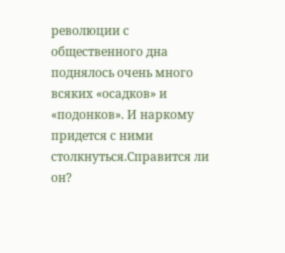революции с общественного дна поднялось очень много всяких «осадков» и «подонков». И наркому придется с ними столкнуться.Справится ли он?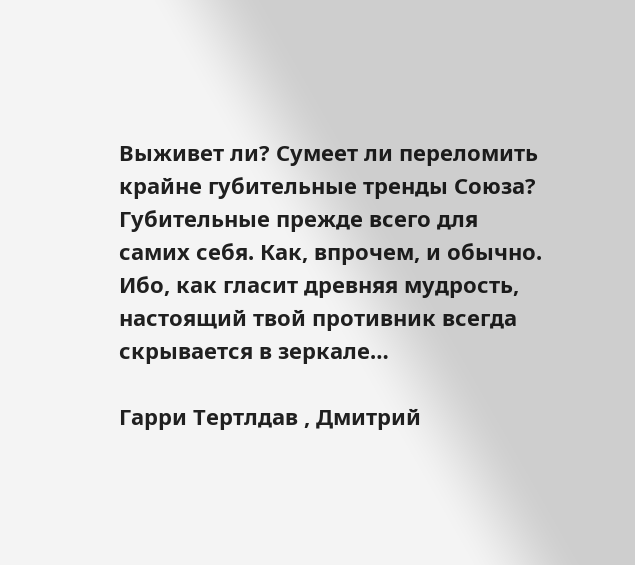Выживет ли? Сумеет ли переломить крайне губительные тренды Союза? Губительные прежде всего для самих себя. Как, впрочем, и обычно. Ибо, как гласит древняя мудрость, настоящий твой противник всегда скрывается в зеркале…

Гарри Тертлдав , Дмитрий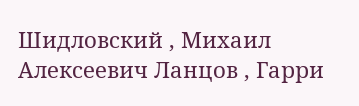Шидловский , Михаил Алексеевич Ланцов , Гарри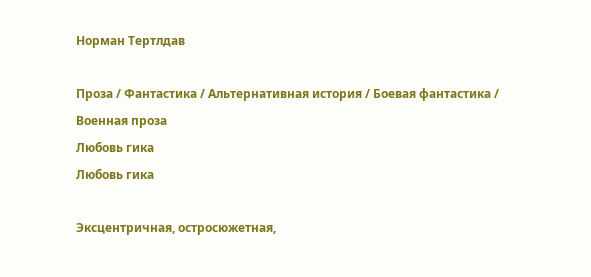Норман Тертлдав

Проза / Фантастика / Альтернативная история / Боевая фантастика / Военная проза
Любовь гика
Любовь гика

Эксцентричная, остросюжетная,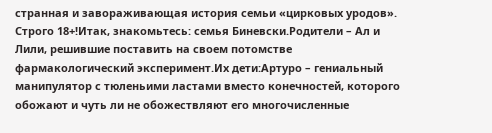странная и завораживающая история семьи «цирковых уродов». Строго 18+!Итак, знакомьтесь: семья Биневски.Родители – Ал и Лили, решившие поставить на своем потомстве фармакологический эксперимент.Их дети:Артуро – гениальный манипулятор с тюленьими ластами вместо конечностей, которого обожают и чуть ли не обожествляют его многочисленные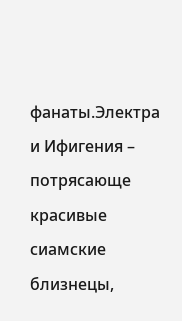фанаты.Электра и Ифигения – потрясающе красивые сиамские близнецы,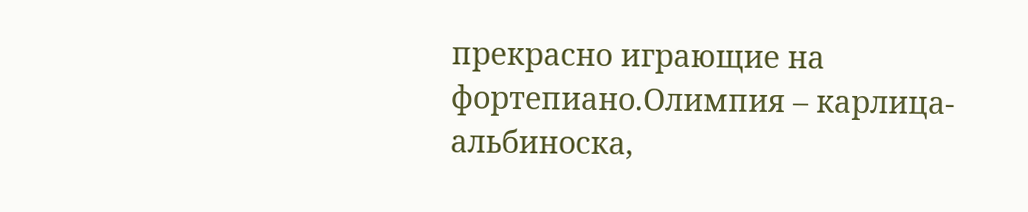прекрасно играющие на фортепиано.Олимпия – карлица-альбиноска,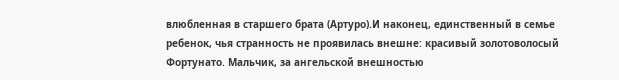влюбленная в старшего брата (Артуро).И наконец, единственный в семье ребенок, чья странность не проявилась внешне: красивый золотоволосый Фортунато. Мальчик, за ангельской внешностью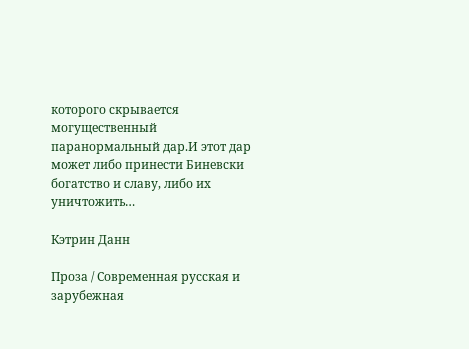которого скрывается могущественный паранормальный дар.И этот дар может либо принести Биневски богатство и славу, либо их уничтожить…

Кэтрин Данн

Проза / Современная русская и зарубежная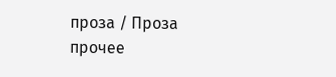проза / Проза прочее